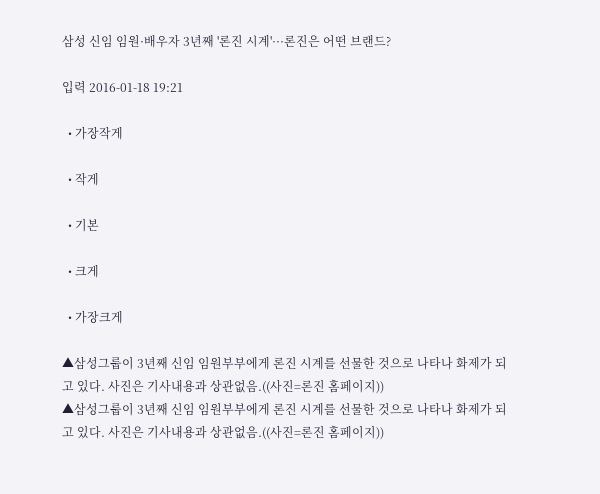삼성 신임 임원·배우자 3년째 '론진 시계'···론진은 어떤 브랜드?

입력 2016-01-18 19:21

  • 가장작게

  • 작게

  • 기본

  • 크게

  • 가장크게

▲삼성그룹이 3년째 신임 임원부부에게 론진 시계를 선물한 것으로 나타나 화제가 되고 있다. 사진은 기사내용과 상관없음.((사진=론진 홈페이지))
▲삼성그룹이 3년째 신임 임원부부에게 론진 시계를 선물한 것으로 나타나 화제가 되고 있다. 사진은 기사내용과 상관없음.((사진=론진 홈페이지))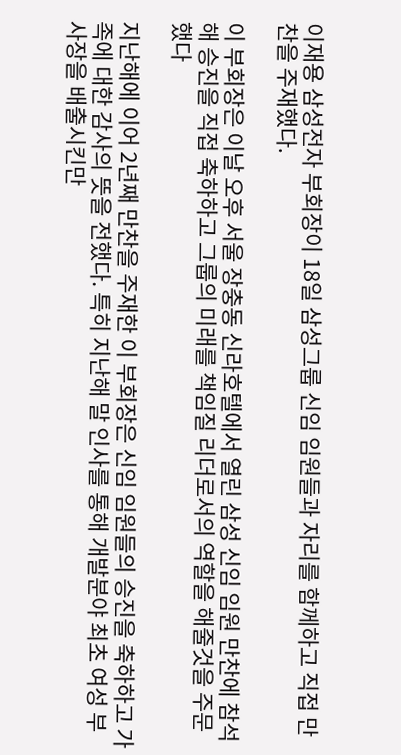이재용 삼성전자 부회장이 18일 삼성그룹 신임 임원들과 자리를 함께하고 직접 만찬을 주재했다.

이 부회장은 이날 오후 서울 장충동 신라호텔에서 열린 삼성 신임 임원 만찬에 참석해 승진을 직접 축하하고 그룹의 미래를 책임질 리더로서의 역할을 해줄것을 주문했다

지난해에 이어 2년째 만찬을 주재한 이 부회장은 신임 임원들의 승진을 축하하고 가족에 대한 감사의 뜻을 전했다. 특히 지난해 말 인사를 통해 개발분야 최초 여성 부사장을 배출시킨만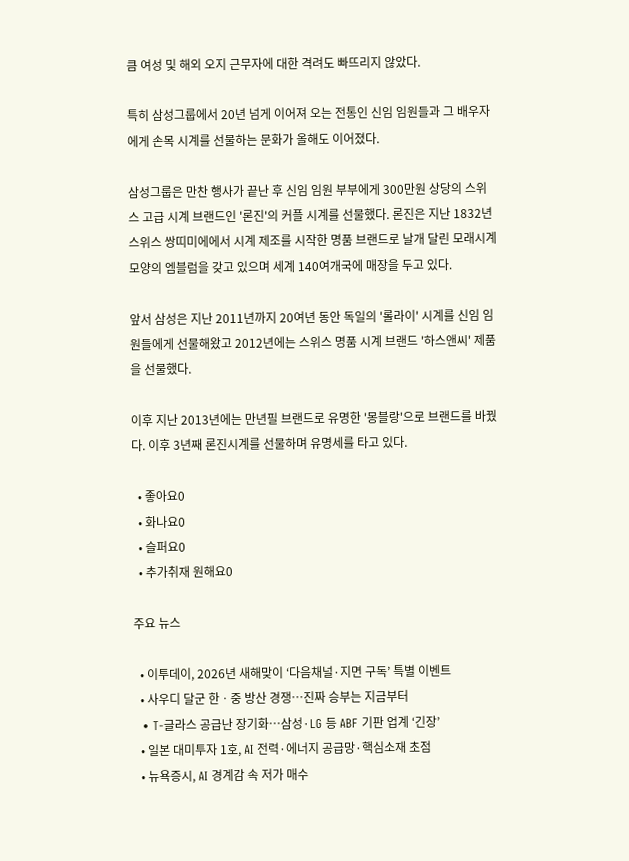큼 여성 및 해외 오지 근무자에 대한 격려도 빠뜨리지 않았다.

특히 삼성그룹에서 20년 넘게 이어져 오는 전통인 신임 임원들과 그 배우자에게 손목 시계를 선물하는 문화가 올해도 이어졌다.

삼성그룹은 만찬 행사가 끝난 후 신임 임원 부부에게 300만원 상당의 스위스 고급 시계 브랜드인 '론진'의 커플 시계를 선물했다. 론진은 지난 1832년 스위스 쌍띠미에에서 시계 제조를 시작한 명품 브랜드로 날개 달린 모래시계 모양의 엠블럼을 갖고 있으며 세계 140여개국에 매장을 두고 있다.

앞서 삼성은 지난 2011년까지 20여년 동안 독일의 '롤라이' 시계를 신임 임원들에게 선물해왔고 2012년에는 스위스 명품 시계 브랜드 '하스앤씨' 제품을 선물했다.

이후 지난 2013년에는 만년필 브랜드로 유명한 '몽블랑'으로 브랜드를 바꿨다. 이후 3년째 론진시계를 선물하며 유명세를 타고 있다.

  • 좋아요0
  • 화나요0
  • 슬퍼요0
  • 추가취재 원해요0

주요 뉴스

  • 이투데이, 2026년 새해맞이 ‘다음채널·지면 구독’ 특별 이벤트
  • 사우디 달군 한ㆍ중 방산 경쟁…진짜 승부는 지금부터
  • T-글라스 공급난 장기화…삼성·LG 등 ABF 기판 업계 ‘긴장’
  • 일본 대미투자 1호, AI 전력·에너지 공급망·핵심소재 초점
  • 뉴욕증시, AI 경계감 속 저가 매수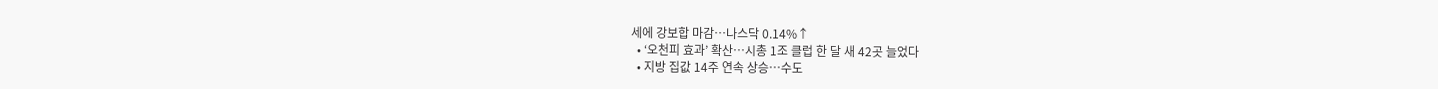세에 강보합 마감…나스닥 0.14%↑
  • ‘오천피 효과’ 확산…시총 1조 클럽 한 달 새 42곳 늘었다
  • 지방 집값 14주 연속 상승⋯수도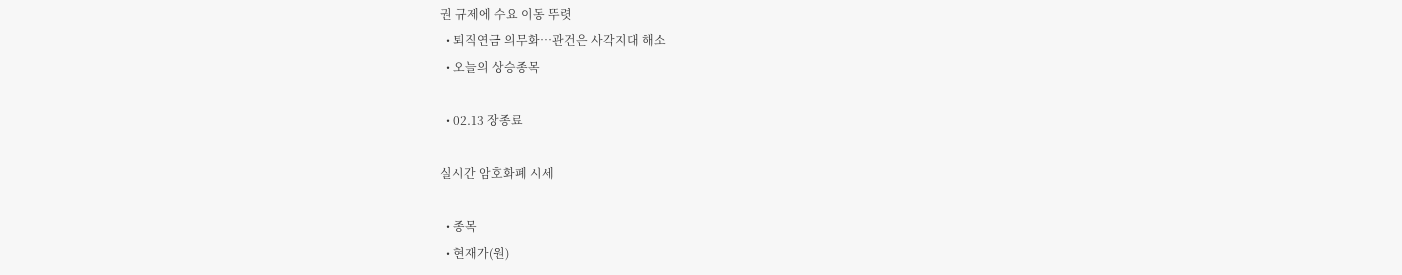권 규제에 수요 이동 뚜렷
  • 퇴직연금 의무화⋯관건은 사각지대 해소
  • 오늘의 상승종목

  • 02.13 장종료

실시간 암호화폐 시세

  • 종목
  • 현재가(원)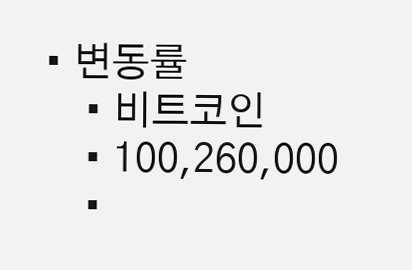• 변동률
    • 비트코인
    • 100,260,000
    •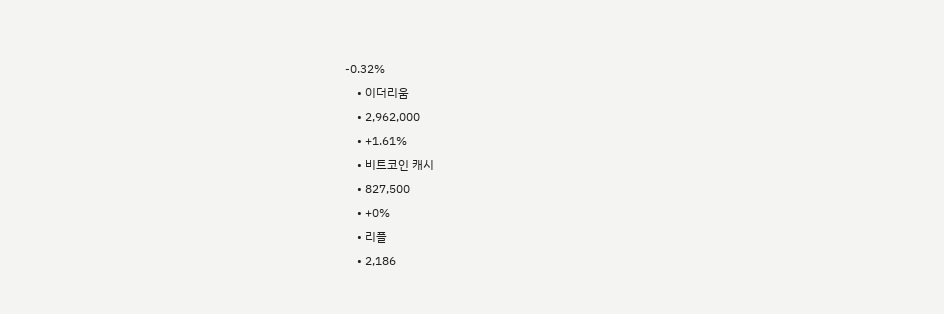-0.32%
    • 이더리움
    • 2,962,000
    • +1.61%
    • 비트코인 캐시
    • 827,500
    • +0%
    • 리플
    • 2,186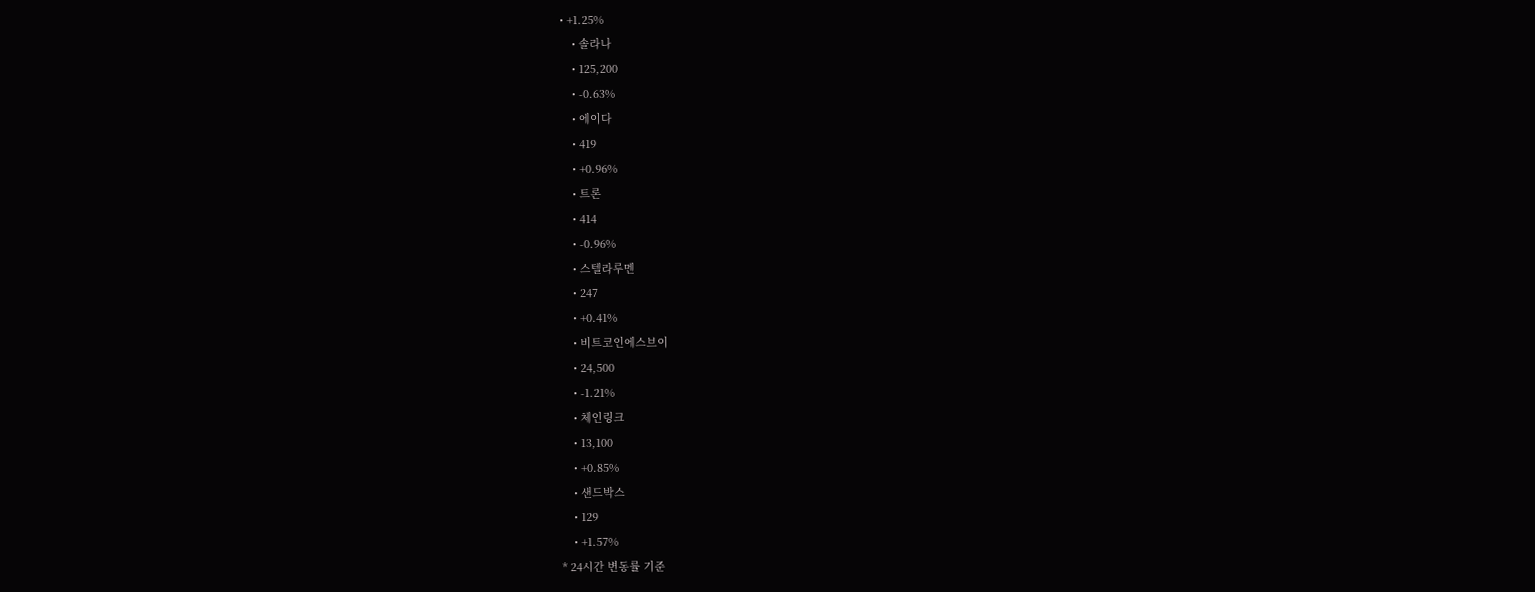• +1.25%
    • 솔라나
    • 125,200
    • -0.63%
    • 에이다
    • 419
    • +0.96%
    • 트론
    • 414
    • -0.96%
    • 스텔라루멘
    • 247
    • +0.41%
    • 비트코인에스브이
    • 24,500
    • -1.21%
    • 체인링크
    • 13,100
    • +0.85%
    • 샌드박스
    • 129
    • +1.57%
* 24시간 변동률 기준